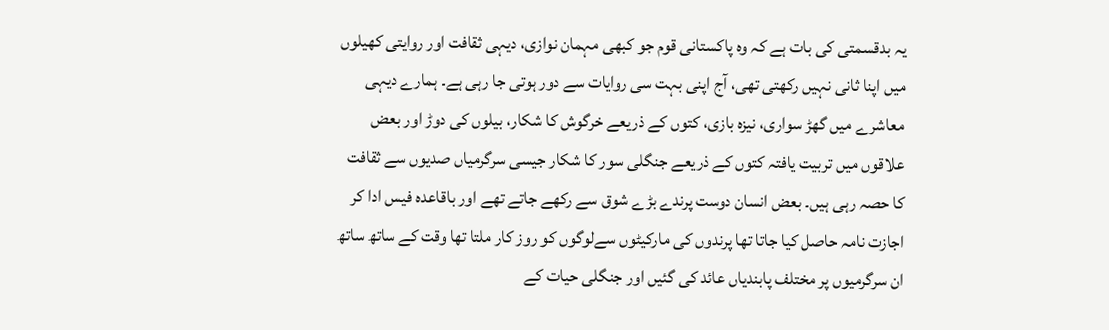یہ بدقسمتی کی بات ہے کہ وہ پاکستانی قوم جو کبھی مہمان نوازی، دیہی ثقافت اور روایتی کھیلوں میں اپنا ثانی نہیں رکھتی تھی، آج اپنی بہت سی روایات سے دور ہوتی جا رہی ہے۔ ہمارے دیہی معاشرے میں گھڑ سواری، نیزہ بازی، کتوں کے ذریعے خرگوش کا شکار، بیلوں کی دوڑ اور بعض علاقوں میں تربیت یافتہ کتوں کے ذریعے جنگلی سور کا شکار جیسی سرگرمیاں صدیوں سے ثقافت کا حصہ رہی ہیں۔ بعض انسان دوست پرندے بڑے شوق سے رکھے جاتے تھے اور باقاعدہ فیس ادا کر اجازت نامہ حاصل کیا جاتا تھا پرندوں کی مارکیٹوں سےلوگوں کو روز کار ملتا تھا وقت کے ساتھ ساتھ ان سرگرمیوں پر مختلف پابندیاں عائد کی گئیں اور جنگلی حیات کے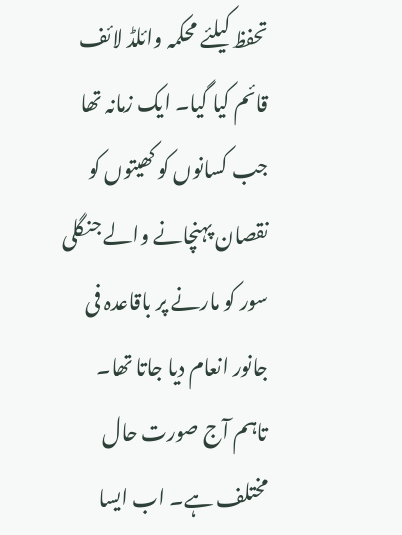تحفظ کیلئے محکمہ وائلڈ لائف قائم کیا گیا۔ ایک زمانہ تھا جب کسانوں کو کھیتوں کو نقصان پہنچانے والے جنگلی سور کو مارنے پر باقاعدہ فی جانور انعام دیا جاتا تھا۔
تاہم آج صورت حال مختلف ہے۔ اب ایسا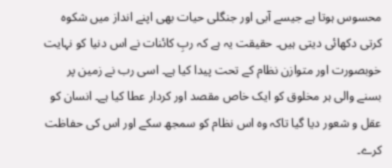محسوس ہوتا ہے جیسے آبی اور جنگلی حیات بھی اپنے انداز میں شکوہ کرتی دکھائی دیتی ہیں۔ حقیقت یہ ہے کہ ربِ کائنات نے اس دنیا کو نہایت خوبصورت اور متوازن نظام کے تحت پیدا کیا ہے۔ اسی رب نے زمین پر بسنے والی ہر مخلوق کو ایک خاص مقصد اور کردار عطا کیا ہے۔ انسان کو عقل و شعور دیا گیا تاکہ وہ اس نظام کو سمجھ سکے اور اس کی حفاظت کرے۔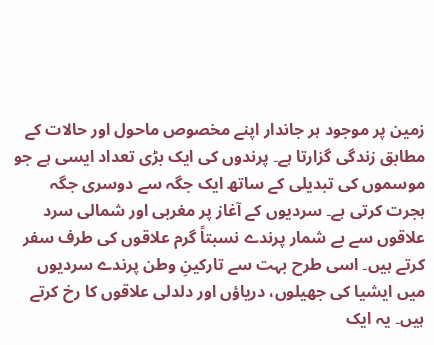زمین پر موجود ہر جاندار اپنے مخصوص ماحول اور حالات کے مطابق زندگی گزارتا ہے۔ پرندوں کی ایک بڑی تعداد ایسی ہے جو موسموں کی تبدیلی کے ساتھ ایک جگہ سے دوسری جگہ ہجرت کرتی ہے۔ سردیوں کے آغاز پر مغربی اور شمالی سرد علاقوں سے بے شمار پرندے نسبتاً گرم علاقوں کی طرف سفر کرتے ہیں۔ اسی طرح بہت سے تارکینِ وطن پرندے سردیوں میں ایشیا کی جھیلوں، دریاؤں اور دلدلی علاقوں کا رخ کرتے ہیں۔ یہ ایک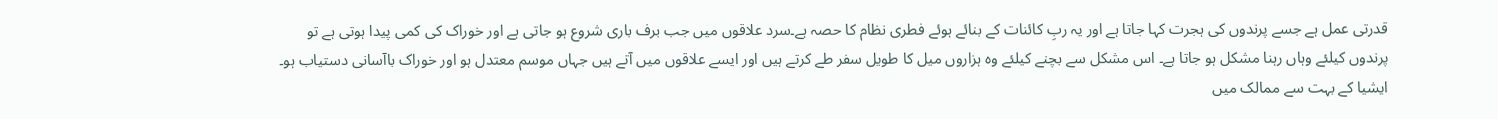قدرتی عمل ہے جسے پرندوں کی ہجرت کہا جاتا ہے اور یہ ربِ کائنات کے بنائے ہوئے فطری نظام کا حصہ ہے۔سرد علاقوں میں جب برف باری شروع ہو جاتی ہے اور خوراک کی کمی پیدا ہوتی ہے تو پرندوں کیلئے وہاں رہنا مشکل ہو جاتا ہے۔ اس مشکل سے بچنے کیلئے وہ ہزاروں میل کا طویل سفر طے کرتے ہیں اور ایسے علاقوں میں آتے ہیں جہاں موسم معتدل ہو اور خوراک باآسانی دستیاب ہو۔ ایشیا کے بہت سے ممالک میں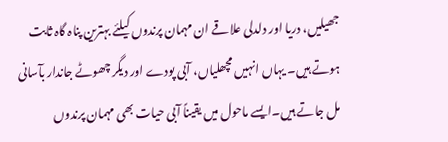جھیلیں، دریا اور دلدلی علاقے ان مہمان پرندوں کیلئے بہترین پناہ گاہ ثابت ہوتے ہیں۔ یہاں انہیں مچھلیاں، آبی پودے اور دیگر چھوٹے جاندار بآسانی مل جاتے ہیں۔ایسے ماحول میں یقیناً آبی حیات بھی مہمان پرندوں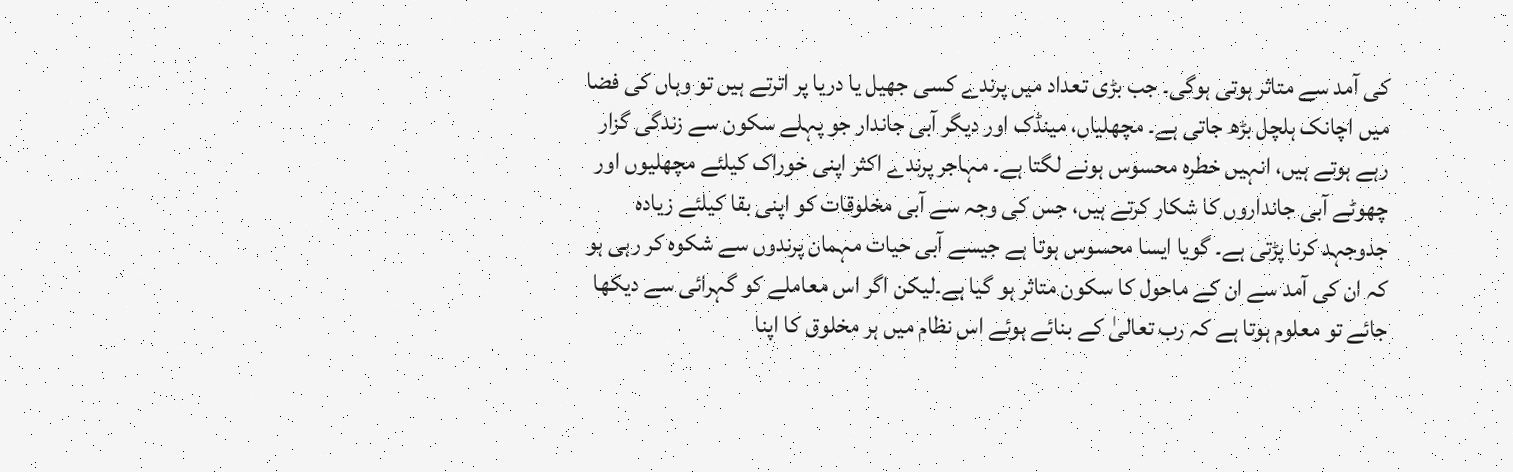کی آمد سے متاثر ہوتی ہوگی۔ جب بڑی تعداد میں پرندے کسی جھیل یا دریا پر اترتے ہیں تو وہاں کی فضا میں اچانک ہلچل بڑھ جاتی ہے۔ مچھلیاں، مینڈک اور دیگر آبی جاندار جو پہلے سکون سے زندگی گزار رہے ہوتے ہیں، انہیں خطرہ محسوس ہونے لگتا ہے۔ مہاجر پرندے اکثر اپنی خوراک کیلئے مچھلیوں اور چھوٹے آبی جانداروں کا شکار کرتے ہیں، جس کی وجہ سے آبی مخلوقات کو اپنی بقا کیلئے زیادہ جدوجہد کرنا پڑتی ہے۔ گویا ایسا محسوس ہوتا ہے جیسے آبی حیات مہمان پرندوں سے شکوہ کر رہی ہو کہ ان کی آمد سے ان کے ماحول کا سکون متاثر ہو گیا ہے۔لیکن اگر اس معاملے کو گہرائی سے دیکھا جائے تو معلوم ہوتا ہے کہ رب تعالیٰ کے بنائے ہوئے اس نظام میں ہر مخلوق کا اپنا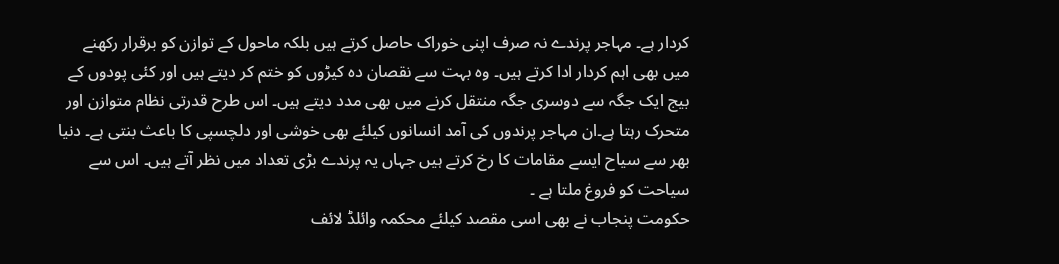کردار ہے۔ مہاجر پرندے نہ صرف اپنی خوراک حاصل کرتے ہیں بلکہ ماحول کے توازن کو برقرار رکھنے میں بھی اہم کردار ادا کرتے ہیں۔ وہ بہت سے نقصان دہ کیڑوں کو ختم کر دیتے ہیں اور کئی پودوں کے بیج ایک جگہ سے دوسری جگہ منتقل کرنے میں بھی مدد دیتے ہیں۔ اس طرح قدرتی نظام متوازن اور متحرک رہتا ہے۔ان مہاجر پرندوں کی آمد انسانوں کیلئے بھی خوشی اور دلچسپی کا باعث بنتی ہے۔ دنیا بھر سے سیاح ایسے مقامات کا رخ کرتے ہیں جہاں یہ پرندے بڑی تعداد میں نظر آتے ہیں۔ اس سے سیاحت کو فروغ ملتا ہے ۔
حکومت پنجاب نے بھی اسی مقصد کیلئے محکمہ وائلڈ لائف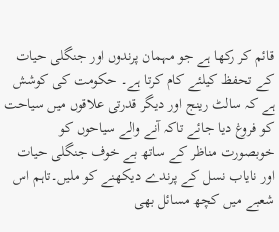قائم کر رکھا ہے جو مہمان پرندوں اور جنگلی حیات کے تحفظ کیلئے کام کرتا ہے۔ حکومت کی کوشش ہے کہ سالٹ رینج اور دیگر قدرتی علاقوں میں سیاحت کو فروغ دیا جائے تاکہ آنے والے سیاحوں کو خوبصورت مناظر کے ساتھ بے خوف جنگلی حیات اور نایاب نسل کے پرندے دیکھنے کو ملیں۔تاہم اس شعبے میں کچھ مسائل بھی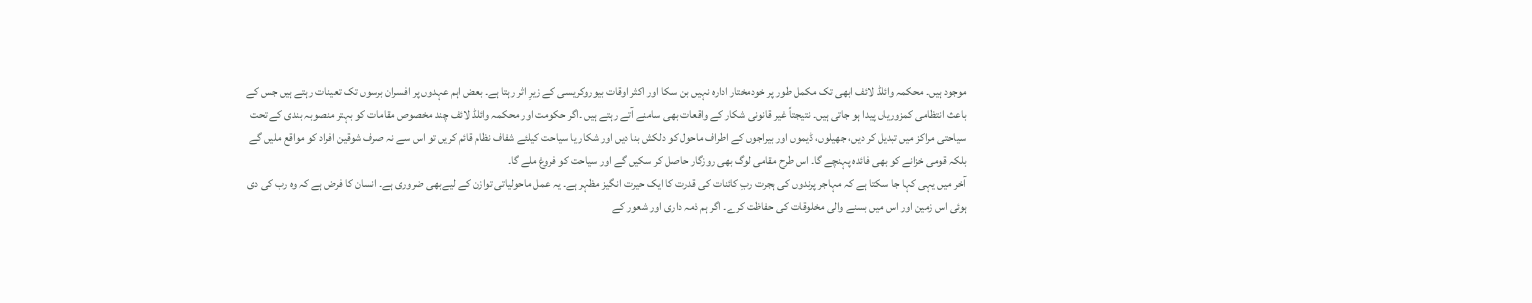موجود ہیں۔ محکمہ وائلڈ لائف ابھی تک مکمل طور پر خودمختار ادارہ نہیں بن سکا اور اکثر اوقات بیوروکریسی کے زیرِ اثر رہتا ہے۔ بعض اہم عہدوں پر افسران برسوں تک تعینات رہتے ہیں جس کے باعث انتظامی کمزوریاں پیدا ہو جاتی ہیں۔ نتیجتاً غیر قانونی شکار کے واقعات بھی سامنے آتے رہتے ہیں ۔اگر حکومت اور محکمہ وائلڈ لائف چند مخصوص مقامات کو بہتر منصوبہ بندی کے تحت سیاحتی مراکز میں تبدیل کر دیں، جھیلوں، ڈیموں اور بیراجوں کے اطراف ماحول کو دلکش بنا دیں اور شکار یا سیاحت کیلئے شفاف نظام قائم کریں تو اس سے نہ صرف شوقین افراد کو مواقع ملیں گے بلکہ قومی خزانے کو بھی فائدہ پہنچے گا۔ اس طرح مقامی لوگ بھی روزگار حاصل کر سکیں گے اور سیاحت کو فروغ ملے گا۔
آخر میں یہی کہا جا سکتا ہے کہ مہاجر پرندوں کی ہجرت ربِ کائنات کی قدرت کا ایک حیرت انگیز مظہر ہے۔ یہ عمل ماحولیاتی توازن کے لیےبھی ضروری ہے۔ انسان کا فرض ہے کہ وہ رب کی دی ہوئی اس زمین اور اس میں بسنے والی مخلوقات کی حفاظت کرے۔ اگر ہم ذمہ داری اور شعور کے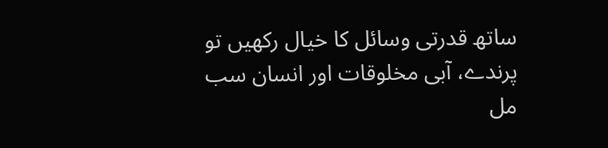ساتھ قدرتی وسائل کا خیال رکھیں تو پرندے، آبی مخلوقات اور انسان سب مل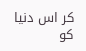کر اس دنیا کو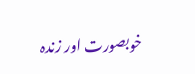خوبصورت اور زندہ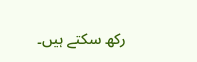رکھ سکتے ہیں۔